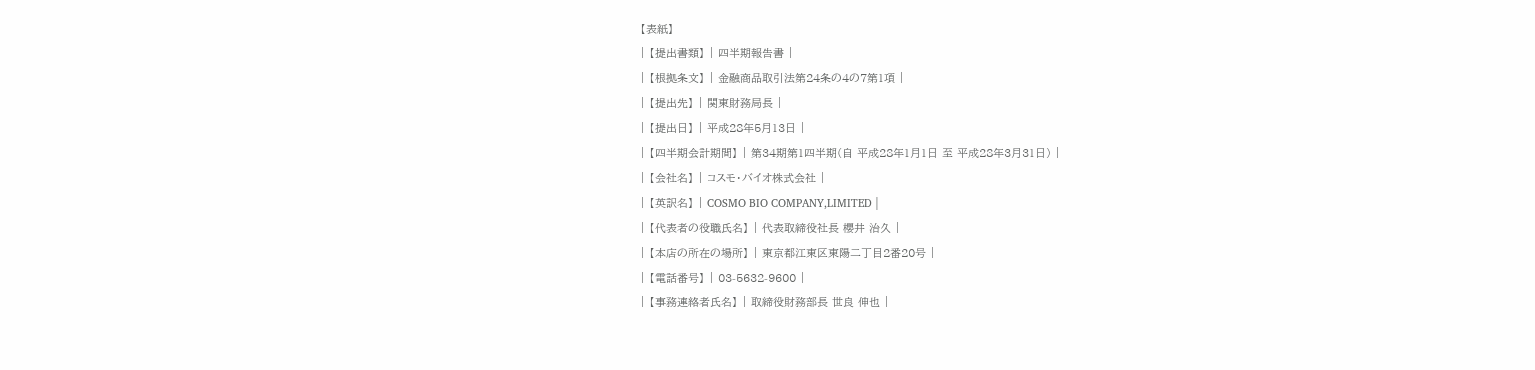【表紙】
| 【提出書類】 | 四半期報告書 |
| 【根拠条文】 | 金融商品取引法第24条の4の7第1項 |
| 【提出先】 | 関東財務局長 |
| 【提出日】 | 平成28年5月13日 |
| 【四半期会計期間】 | 第34期第1四半期(自 平成28年1月1日 至 平成28年3月31日) |
| 【会社名】 | コスモ・バイオ株式会社 |
| 【英訳名】 | COSMO BIO COMPANY,LIMITED |
| 【代表者の役職氏名】 | 代表取締役社長 櫻井 治久 |
| 【本店の所在の場所】 | 東京都江東区東陽二丁目2番20号 |
| 【電話番号】 | 03-5632-9600 |
| 【事務連絡者氏名】 | 取締役財務部長 世良 伸也 |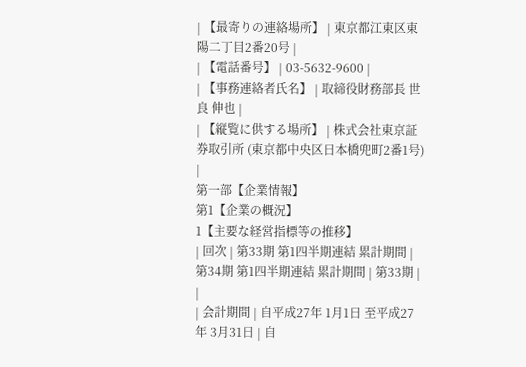| 【最寄りの連絡場所】 | 東京都江東区東陽二丁目2番20号 |
| 【電話番号】 | 03-5632-9600 |
| 【事務連絡者氏名】 | 取締役財務部長 世良 伸也 |
| 【縦覧に供する場所】 | 株式会社東京証券取引所 (東京都中央区日本橋兜町2番1号) |
第一部【企業情報】
第1【企業の概況】
1【主要な経営指標等の推移】
| 回次 | 第33期 第1四半期連結 累計期間 | 第34期 第1四半期連結 累計期間 | 第33期 | |
| 会計期間 | 自平成27年 1月1日 至平成27年 3月31日 | 自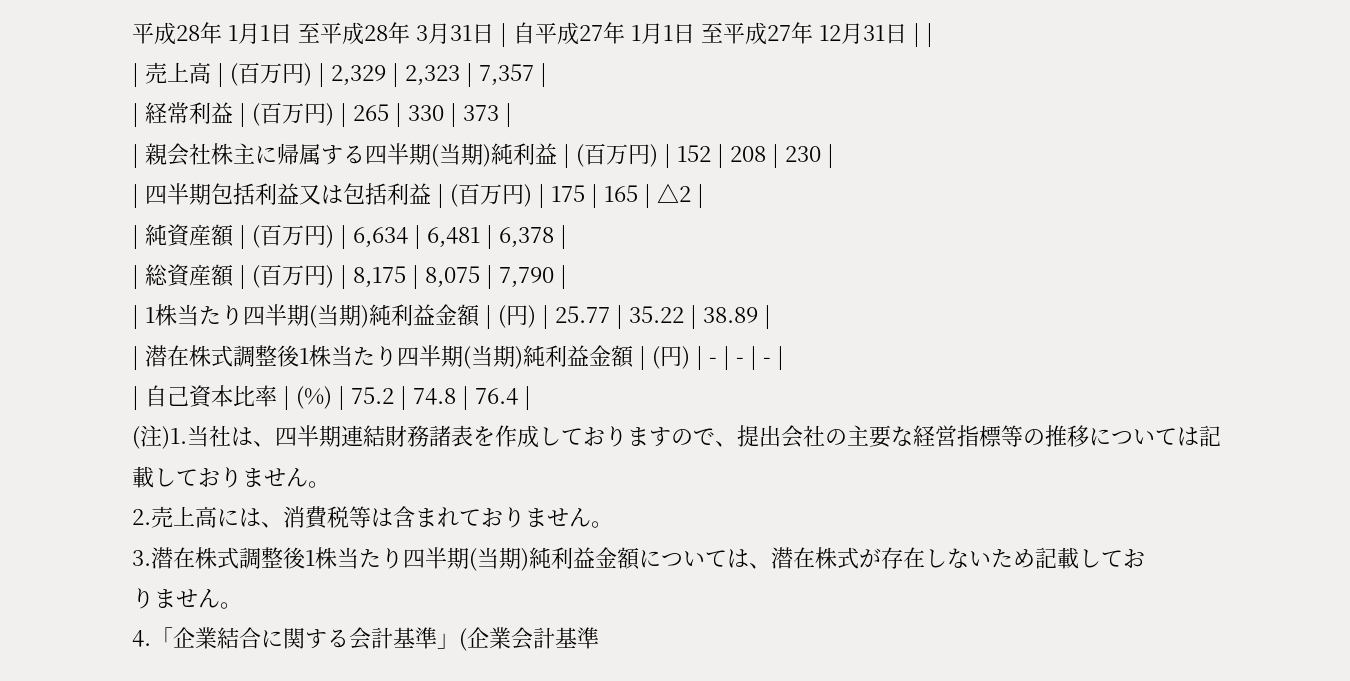平成28年 1月1日 至平成28年 3月31日 | 自平成27年 1月1日 至平成27年 12月31日 | |
| 売上高 | (百万円) | 2,329 | 2,323 | 7,357 |
| 経常利益 | (百万円) | 265 | 330 | 373 |
| 親会社株主に帰属する四半期(当期)純利益 | (百万円) | 152 | 208 | 230 |
| 四半期包括利益又は包括利益 | (百万円) | 175 | 165 | △2 |
| 純資産額 | (百万円) | 6,634 | 6,481 | 6,378 |
| 総資産額 | (百万円) | 8,175 | 8,075 | 7,790 |
| 1株当たり四半期(当期)純利益金額 | (円) | 25.77 | 35.22 | 38.89 |
| 潜在株式調整後1株当たり四半期(当期)純利益金額 | (円) | - | - | - |
| 自己資本比率 | (%) | 75.2 | 74.8 | 76.4 |
(注)1.当社は、四半期連結財務諸表を作成しておりますので、提出会社の主要な経営指標等の推移については記
載しておりません。
2.売上高には、消費税等は含まれておりません。
3.潜在株式調整後1株当たり四半期(当期)純利益金額については、潜在株式が存在しないため記載してお
りません。
4.「企業結合に関する会計基準」(企業会計基準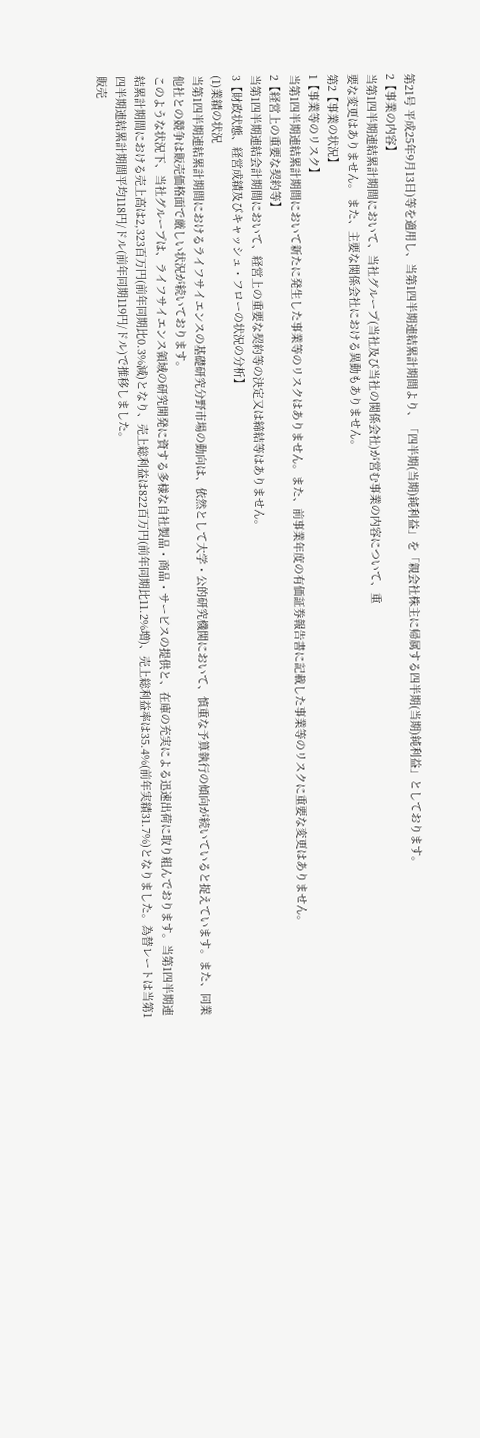第21号 平成25年9月13日)等を適用し、当第1四半期連結累計期間より、「四半期(当期)純利益」を「親会社株主に帰属する四半期(当期)純利益」としております。
2【事業の内容】
当第1四半期連結累計期間において、当社グループ(当社及び当社の関係会社)が営む事業の内容について、重
要な変更はありません。 また、主要な関係会社における異動もありません。
第2【事業の状況】
1【事業等のリスク】
当第1四半期連結累計期間において新たに発生した事業等のリスクはありません。また、前事業年度の有価証券報告書に記載した事業等のリスクに重要な変更はありません。
2【経営上の重要な契約等】
当第1四半期連結会計期間において、経営上の重要な契約等の決定又は締結等はありません。
3【財政状態、経営成績及びキャッシュ・フローの状況の分析】
(1)業績の状況
当第1四半期連結累計期間におけるライフサイエンスの基礎研究分野市場の動向は、依然として大学・公的研究機関において、慎重な予算執行の傾向が続いていると捉えています。また、同業他社との競争は販売価格面で厳しい状況が続いております。
このような状況下、当社グループは、ライフサイエンス領域の研究開発に資する多様な自社製品・商品・サービスの提供と、在庫の充実による迅速出荷に取り組んでおります。当第1四半期連結累計期間における売上高は2,323百万円(前年同期比0.3%減)となり、売上総利益は822百万円(前年同期比11.2%増)、売上総利益率は35.4%(前年実績31.7%)となりました。為替レートは当第1四半期連結累計期間平均118円/ドル(前年同期119円/ドル)で推移しました。
販売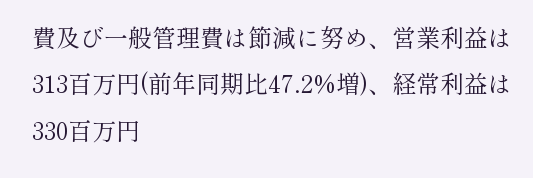費及び一般管理費は節減に努め、営業利益は313百万円(前年同期比47.2%増)、経常利益は330百万円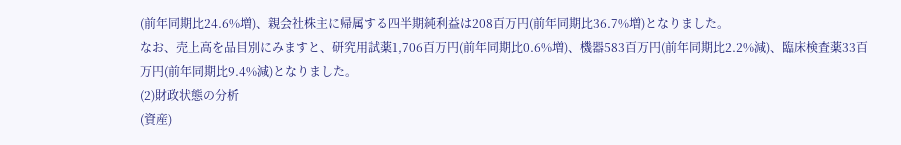(前年同期比24.6%増)、親会社株主に帰属する四半期純利益は208百万円(前年同期比36.7%増)となりました。
なお、売上高を品目別にみますと、研究用試薬1,706百万円(前年同期比0.6%増)、機器583百万円(前年同期比2.2%減)、臨床検査薬33百万円(前年同期比9.4%減)となりました。
(2)財政状態の分析
(資産)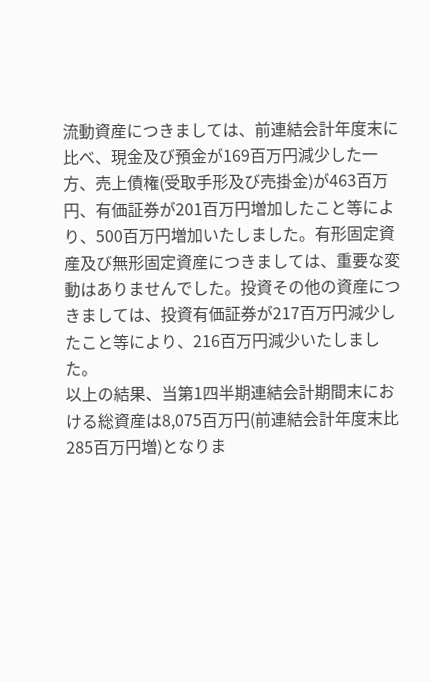流動資産につきましては、前連結会計年度末に比べ、現金及び預金が169百万円減少した一方、売上債権(受取手形及び売掛金)が463百万円、有価証券が201百万円増加したこと等により、500百万円増加いたしました。有形固定資産及び無形固定資産につきましては、重要な変動はありませんでした。投資その他の資産につきましては、投資有価証券が217百万円減少したこと等により、216百万円減少いたしました。
以上の結果、当第1四半期連結会計期間末における総資産は8,075百万円(前連結会計年度末比285百万円増)となりま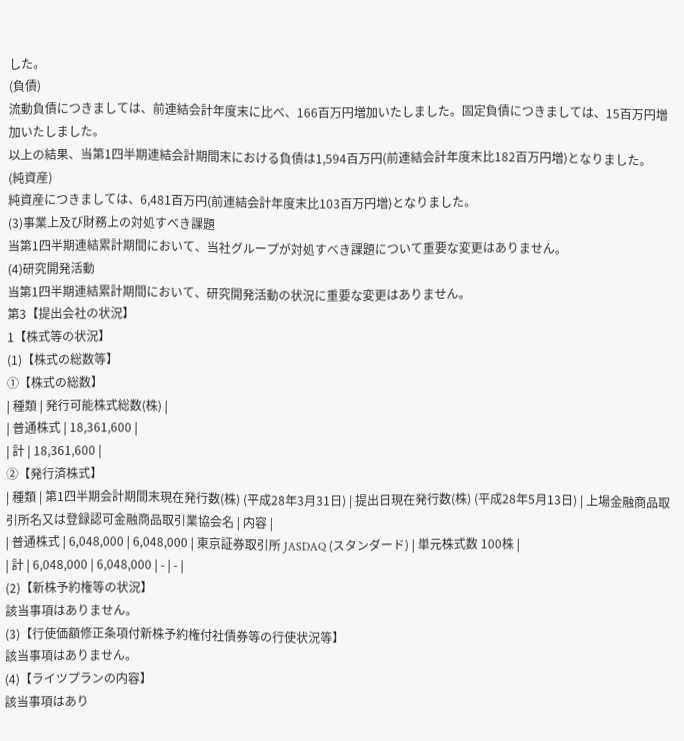した。
(負債)
流動負債につきましては、前連結会計年度末に比べ、166百万円増加いたしました。固定負債につきましては、15百万円増加いたしました。
以上の結果、当第1四半期連結会計期間末における負債は1,594百万円(前連結会計年度末比182百万円増)となりました。
(純資産)
純資産につきましては、6,481百万円(前連結会計年度末比103百万円増)となりました。
(3)事業上及び財務上の対処すべき課題
当第1四半期連結累計期間において、当社グループが対処すべき課題について重要な変更はありません。
(4)研究開発活動
当第1四半期連結累計期間において、研究開発活動の状況に重要な変更はありません。
第3【提出会社の状況】
1【株式等の状況】
(1)【株式の総数等】
①【株式の総数】
| 種類 | 発行可能株式総数(株) |
| 普通株式 | 18,361,600 |
| 計 | 18,361,600 |
②【発行済株式】
| 種類 | 第1四半期会計期間末現在発行数(株) (平成28年3月31日) | 提出日現在発行数(株) (平成28年5月13日) | 上場金融商品取引所名又は登録認可金融商品取引業協会名 | 内容 |
| 普通株式 | 6,048,000 | 6,048,000 | 東京証券取引所 JASDAQ (スタンダード) | 単元株式数 100株 |
| 計 | 6,048,000 | 6,048,000 | - | - |
(2)【新株予約権等の状況】
該当事項はありません。
(3)【行使価額修正条項付新株予約権付社債券等の行使状況等】
該当事項はありません。
(4)【ライツプランの内容】
該当事項はあり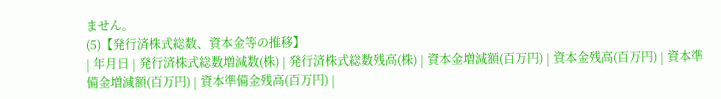ません。
(5)【発行済株式総数、資本金等の推移】
| 年月日 | 発行済株式総数増減数(株) | 発行済株式総数残高(株) | 資本金増減額(百万円) | 資本金残高(百万円) | 資本準備金増減額(百万円) | 資本準備金残高(百万円) |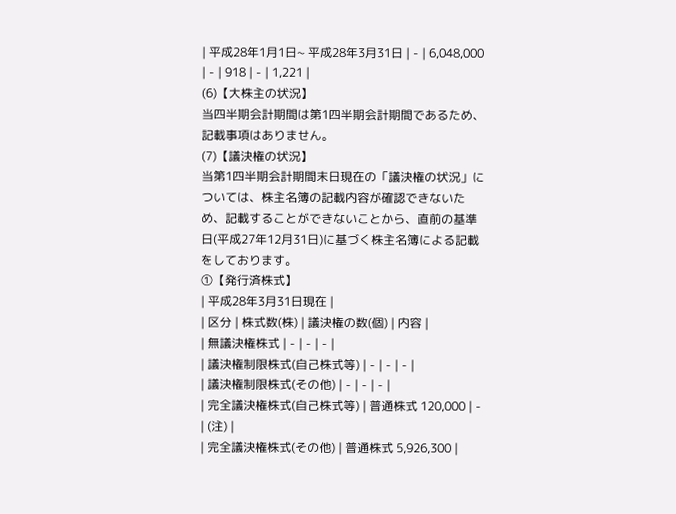| 平成28年1月1日~ 平成28年3月31日 | - | 6,048,000 | - | 918 | - | 1,221 |
(6)【大株主の状況】
当四半期会計期間は第1四半期会計期間であるため、記載事項はありません。
(7)【議決権の状況】
当第1四半期会計期間末日現在の「議決権の状況」については、株主名簿の記載内容が確認できないため、記載することができないことから、直前の基準日(平成27年12月31日)に基づく株主名簿による記載をしております。
①【発行済株式】
| 平成28年3月31日現在 |
| 区分 | 株式数(株) | 議決権の数(個) | 内容 |
| 無議決権株式 | - | - | - |
| 議決権制限株式(自己株式等) | - | - | - |
| 議決権制限株式(その他) | - | - | - |
| 完全議決権株式(自己株式等) | 普通株式 120,000 | - | (注) |
| 完全議決権株式(その他) | 普通株式 5,926,300 |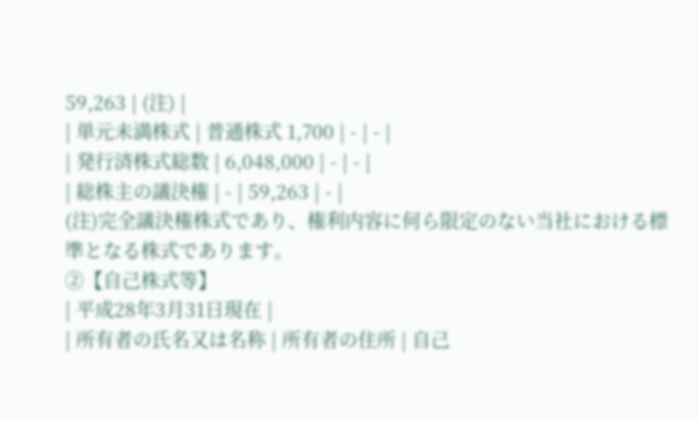59,263 | (注) |
| 単元未満株式 | 普通株式 1,700 | - | - |
| 発行済株式総数 | 6,048,000 | - | - |
| 総株主の議決権 | - | 59,263 | - |
(注)完全議決権株式であり、権利内容に何ら限定のない当社における標準となる株式であります。
②【自己株式等】
| 平成28年3月31日現在 |
| 所有者の氏名又は名称 | 所有者の住所 | 自己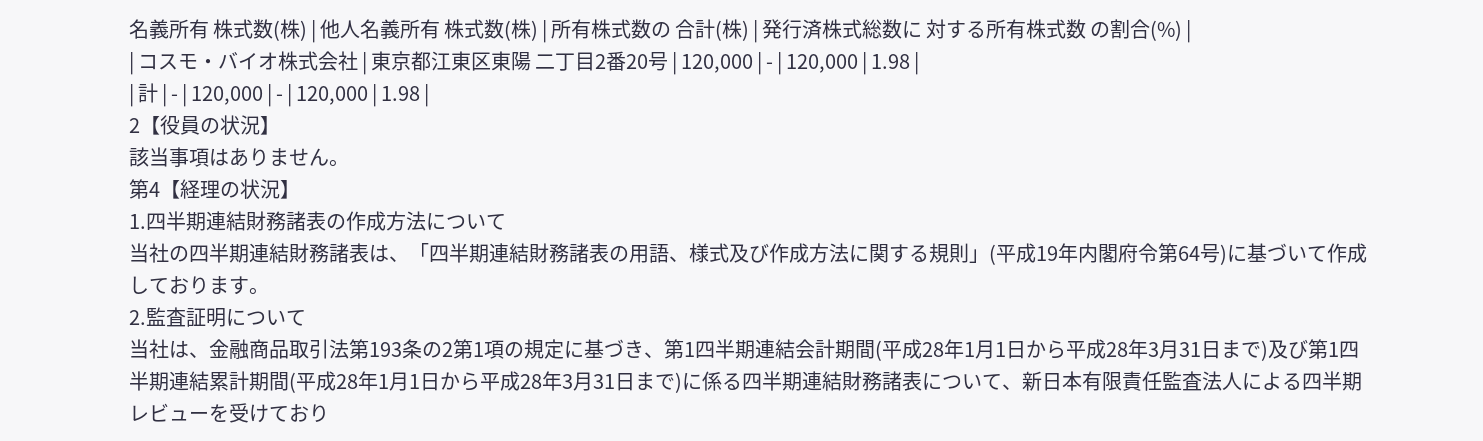名義所有 株式数(株) | 他人名義所有 株式数(株) | 所有株式数の 合計(株) | 発行済株式総数に 対する所有株式数 の割合(%) |
| コスモ・バイオ株式会社 | 東京都江東区東陽 二丁目2番20号 | 120,000 | - | 120,000 | 1.98 |
| 計 | - | 120,000 | - | 120,000 | 1.98 |
2【役員の状況】
該当事項はありません。
第4【経理の状況】
1.四半期連結財務諸表の作成方法について
当社の四半期連結財務諸表は、「四半期連結財務諸表の用語、様式及び作成方法に関する規則」(平成19年内閣府令第64号)に基づいて作成しております。
2.監査証明について
当社は、金融商品取引法第193条の2第1項の規定に基づき、第1四半期連結会計期間(平成28年1月1日から平成28年3月31日まで)及び第1四半期連結累計期間(平成28年1月1日から平成28年3月31日まで)に係る四半期連結財務諸表について、新日本有限責任監査法人による四半期レビューを受けており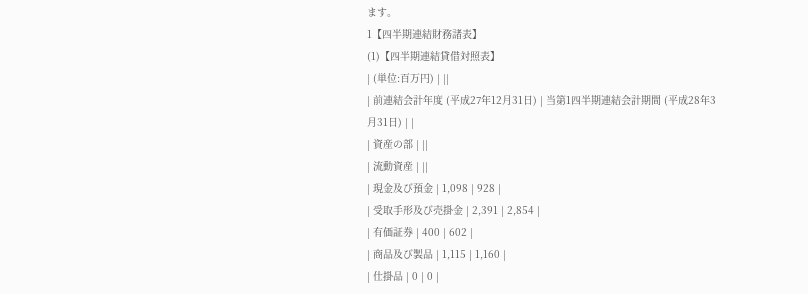ます。
1【四半期連結財務諸表】
(1)【四半期連結貸借対照表】
| (単位:百万円) | ||
| 前連結会計年度 (平成27年12月31日) | 当第1四半期連結会計期間 (平成28年3月31日) | |
| 資産の部 | ||
| 流動資産 | ||
| 現金及び預金 | 1,098 | 928 |
| 受取手形及び売掛金 | 2,391 | 2,854 |
| 有価証券 | 400 | 602 |
| 商品及び製品 | 1,115 | 1,160 |
| 仕掛品 | 0 | 0 |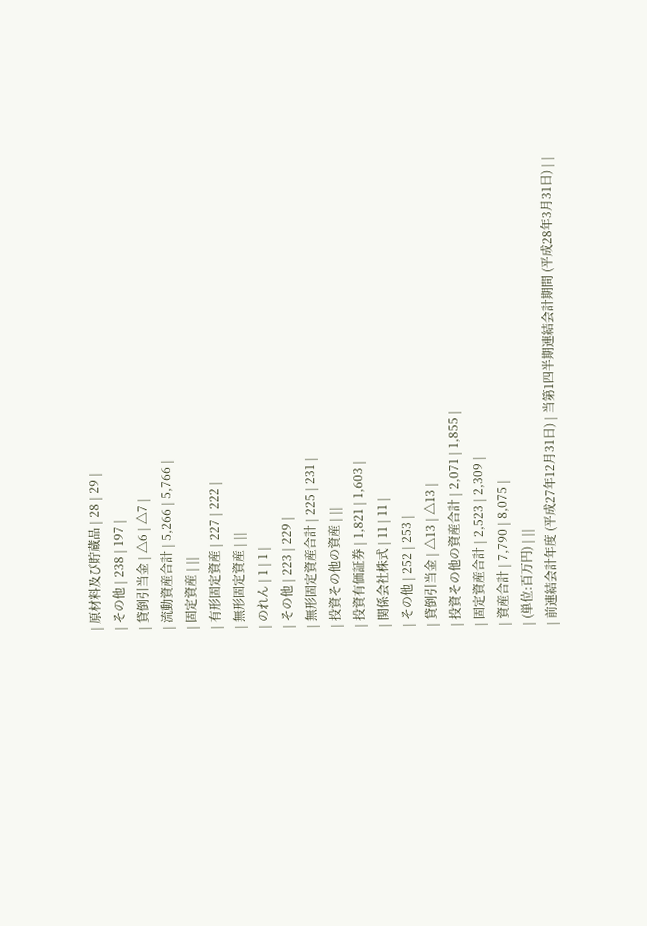| 原材料及び貯蔵品 | 28 | 29 |
| その他 | 238 | 197 |
| 貸倒引当金 | △6 | △7 |
| 流動資産合計 | 5,266 | 5,766 |
| 固定資産 | ||
| 有形固定資産 | 227 | 222 |
| 無形固定資産 | ||
| のれん | 1 | 1 |
| その他 | 223 | 229 |
| 無形固定資産合計 | 225 | 231 |
| 投資その他の資産 | ||
| 投資有価証券 | 1,821 | 1,603 |
| 関係会社株式 | 11 | 11 |
| その他 | 252 | 253 |
| 貸倒引当金 | △13 | △13 |
| 投資その他の資産合計 | 2,071 | 1,855 |
| 固定資産合計 | 2,523 | 2,309 |
| 資産合計 | 7,790 | 8,075 |
| (単位:百万円) | ||
| 前連結会計年度 (平成27年12月31日) | 当第1四半期連結会計期間 (平成28年3月31日) | |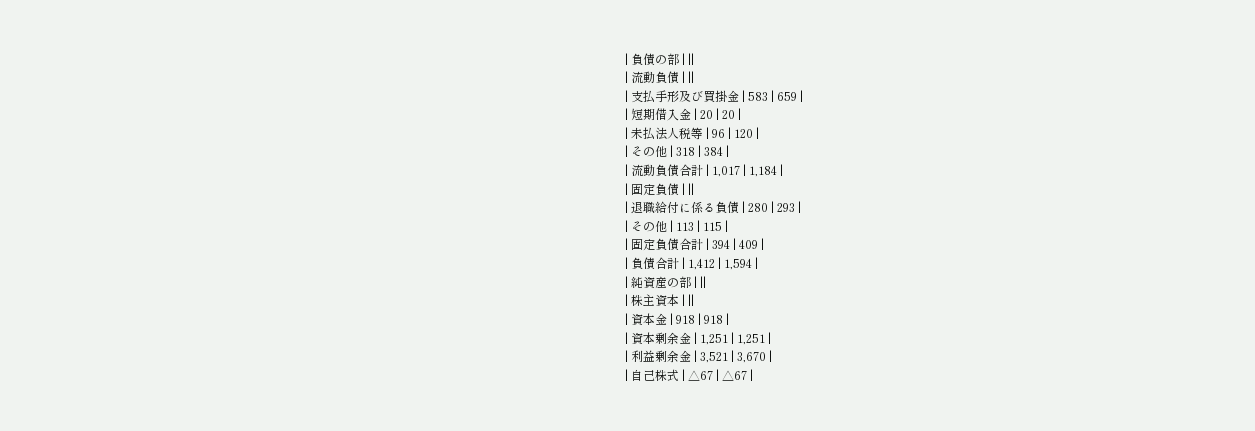| 負債の部 | ||
| 流動負債 | ||
| 支払手形及び買掛金 | 583 | 659 |
| 短期借入金 | 20 | 20 |
| 未払法人税等 | 96 | 120 |
| その他 | 318 | 384 |
| 流動負債合計 | 1,017 | 1,184 |
| 固定負債 | ||
| 退職給付に係る負債 | 280 | 293 |
| その他 | 113 | 115 |
| 固定負債合計 | 394 | 409 |
| 負債合計 | 1,412 | 1,594 |
| 純資産の部 | ||
| 株主資本 | ||
| 資本金 | 918 | 918 |
| 資本剰余金 | 1,251 | 1,251 |
| 利益剰余金 | 3,521 | 3,670 |
| 自己株式 | △67 | △67 |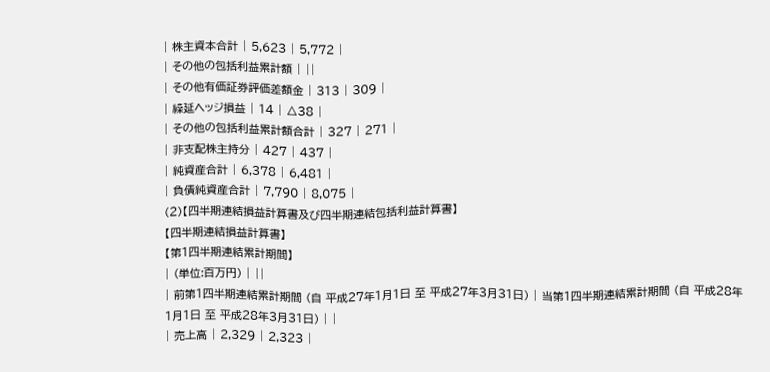| 株主資本合計 | 5,623 | 5,772 |
| その他の包括利益累計額 | ||
| その他有価証券評価差額金 | 313 | 309 |
| 繰延ヘッジ損益 | 14 | △38 |
| その他の包括利益累計額合計 | 327 | 271 |
| 非支配株主持分 | 427 | 437 |
| 純資産合計 | 6,378 | 6,481 |
| 負債純資産合計 | 7,790 | 8,075 |
(2)【四半期連結損益計算書及び四半期連結包括利益計算書】
【四半期連結損益計算書】
【第1四半期連結累計期間】
| (単位:百万円) | ||
| 前第1四半期連結累計期間 (自 平成27年1月1日 至 平成27年3月31日) | 当第1四半期連結累計期間 (自 平成28年1月1日 至 平成28年3月31日) | |
| 売上高 | 2,329 | 2,323 |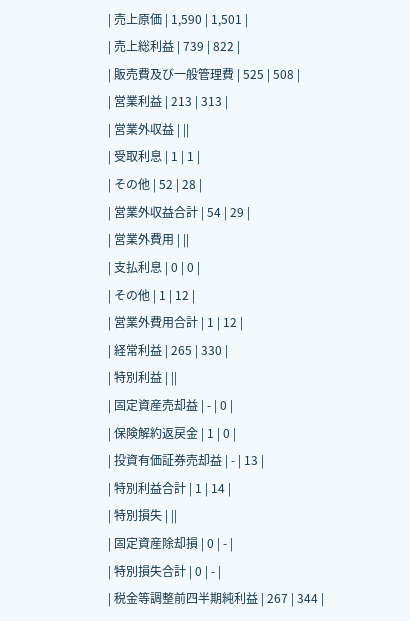| 売上原価 | 1,590 | 1,501 |
| 売上総利益 | 739 | 822 |
| 販売費及び一般管理費 | 525 | 508 |
| 営業利益 | 213 | 313 |
| 営業外収益 | ||
| 受取利息 | 1 | 1 |
| その他 | 52 | 28 |
| 営業外収益合計 | 54 | 29 |
| 営業外費用 | ||
| 支払利息 | 0 | 0 |
| その他 | 1 | 12 |
| 営業外費用合計 | 1 | 12 |
| 経常利益 | 265 | 330 |
| 特別利益 | ||
| 固定資産売却益 | - | 0 |
| 保険解約返戻金 | 1 | 0 |
| 投資有価証券売却益 | - | 13 |
| 特別利益合計 | 1 | 14 |
| 特別損失 | ||
| 固定資産除却損 | 0 | - |
| 特別損失合計 | 0 | - |
| 税金等調整前四半期純利益 | 267 | 344 |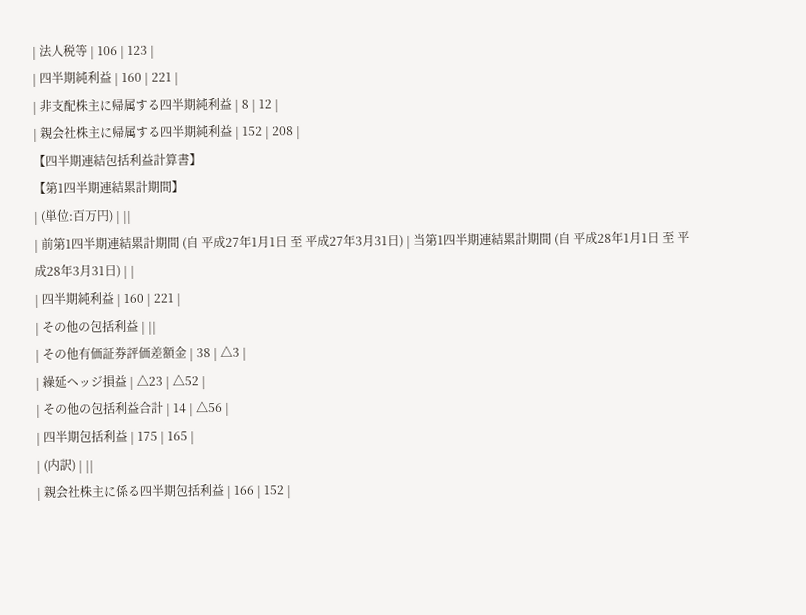| 法人税等 | 106 | 123 |
| 四半期純利益 | 160 | 221 |
| 非支配株主に帰属する四半期純利益 | 8 | 12 |
| 親会社株主に帰属する四半期純利益 | 152 | 208 |
【四半期連結包括利益計算書】
【第1四半期連結累計期間】
| (単位:百万円) | ||
| 前第1四半期連結累計期間 (自 平成27年1月1日 至 平成27年3月31日) | 当第1四半期連結累計期間 (自 平成28年1月1日 至 平成28年3月31日) | |
| 四半期純利益 | 160 | 221 |
| その他の包括利益 | ||
| その他有価証券評価差額金 | 38 | △3 |
| 繰延ヘッジ損益 | △23 | △52 |
| その他の包括利益合計 | 14 | △56 |
| 四半期包括利益 | 175 | 165 |
| (内訳) | ||
| 親会社株主に係る四半期包括利益 | 166 | 152 |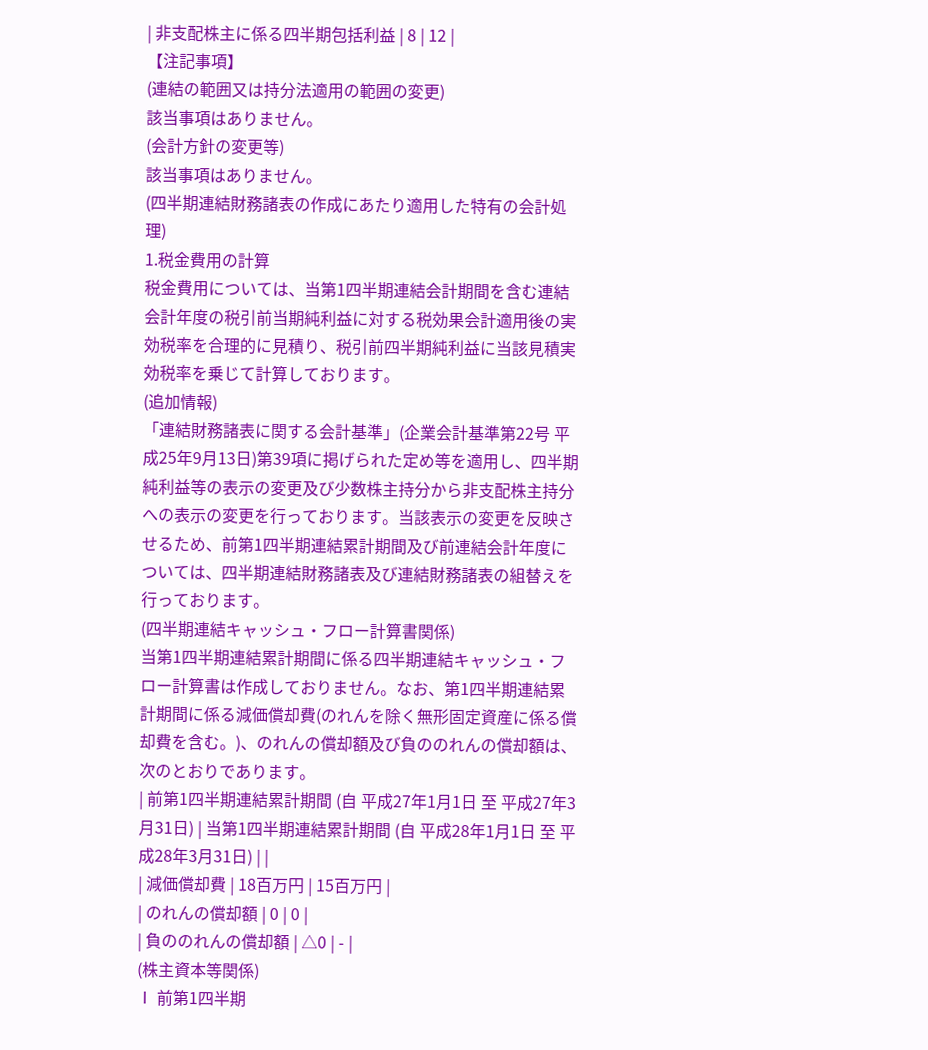| 非支配株主に係る四半期包括利益 | 8 | 12 |
【注記事項】
(連結の範囲又は持分法適用の範囲の変更)
該当事項はありません。
(会計方針の変更等)
該当事項はありません。
(四半期連結財務諸表の作成にあたり適用した特有の会計処理)
1.税金費用の計算
税金費用については、当第1四半期連結会計期間を含む連結会計年度の税引前当期純利益に対する税効果会計適用後の実効税率を合理的に見積り、税引前四半期純利益に当該見積実効税率を乗じて計算しております。
(追加情報)
「連結財務諸表に関する会計基準」(企業会計基準第22号 平成25年9月13日)第39項に掲げられた定め等を適用し、四半期純利益等の表示の変更及び少数株主持分から非支配株主持分への表示の変更を行っております。当該表示の変更を反映させるため、前第1四半期連結累計期間及び前連結会計年度については、四半期連結財務諸表及び連結財務諸表の組替えを行っております。
(四半期連結キャッシュ・フロー計算書関係)
当第1四半期連結累計期間に係る四半期連結キャッシュ・フロー計算書は作成しておりません。なお、第1四半期連結累計期間に係る減価償却費(のれんを除く無形固定資産に係る償却費を含む。)、のれんの償却額及び負ののれんの償却額は、次のとおりであります。
| 前第1四半期連結累計期間 (自 平成27年1月1日 至 平成27年3月31日) | 当第1四半期連結累計期間 (自 平成28年1月1日 至 平成28年3月31日) | |
| 減価償却費 | 18百万円 | 15百万円 |
| のれんの償却額 | 0 | 0 |
| 負ののれんの償却額 | △0 | - |
(株主資本等関係)
Ⅰ 前第1四半期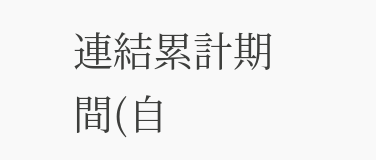連結累計期間(自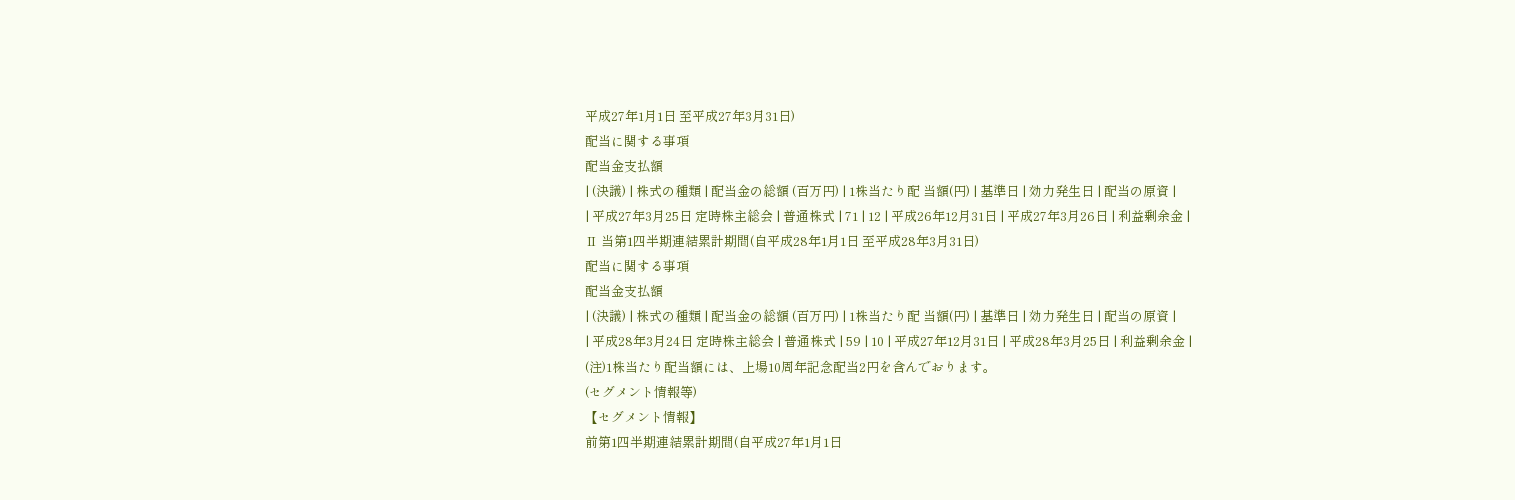平成27年1月1日 至平成27年3月31日)
配当に関する事項
配当金支払額
| (決議) | 株式の種類 | 配当金の総額 (百万円) | 1株当たり配 当額(円) | 基準日 | 効力発生日 | 配当の原資 |
| 平成27年3月25日 定時株主総会 | 普通株式 | 71 | 12 | 平成26年12月31日 | 平成27年3月26日 | 利益剰余金 |
Ⅱ 当第1四半期連結累計期間(自平成28年1月1日 至平成28年3月31日)
配当に関する事項
配当金支払額
| (決議) | 株式の種類 | 配当金の総額 (百万円) | 1株当たり配 当額(円) | 基準日 | 効力発生日 | 配当の原資 |
| 平成28年3月24日 定時株主総会 | 普通株式 | 59 | 10 | 平成27年12月31日 | 平成28年3月25日 | 利益剰余金 |
(注)1株当たり配当額には、上場10周年記念配当2円を含んでおります。
(セグメント情報等)
【セグメント情報】
前第1四半期連結累計期間(自平成27年1月1日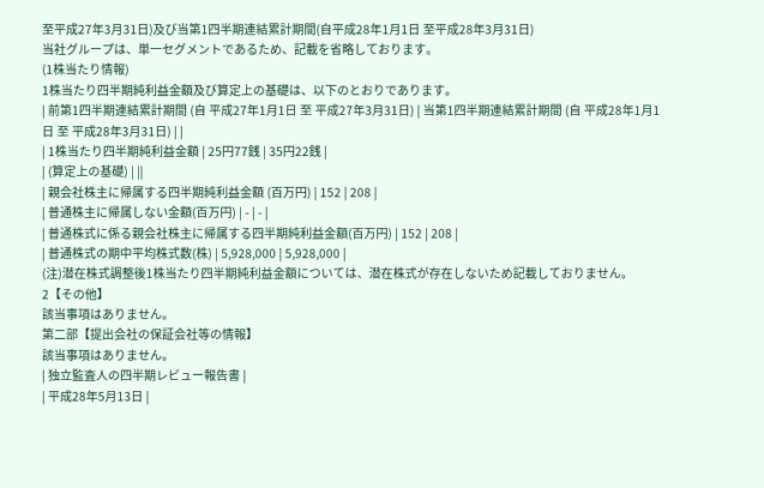至平成27年3月31日)及び当第1四半期連結累計期間(自平成28年1月1日 至平成28年3月31日)
当社グループは、単一セグメントであるため、記載を省略しております。
(1株当たり情報)
1株当たり四半期純利益金額及び算定上の基礎は、以下のとおりであります。
| 前第1四半期連結累計期間 (自 平成27年1月1日 至 平成27年3月31日) | 当第1四半期連結累計期間 (自 平成28年1月1日 至 平成28年3月31日) | |
| 1株当たり四半期純利益金額 | 25円77銭 | 35円22銭 |
| (算定上の基礎) | ||
| 親会社株主に帰属する四半期純利益金額 (百万円) | 152 | 208 |
| 普通株主に帰属しない金額(百万円) | - | - |
| 普通株式に係る親会社株主に帰属する四半期純利益金額(百万円) | 152 | 208 |
| 普通株式の期中平均株式数(株) | 5,928,000 | 5,928,000 |
(注)潜在株式調整後1株当たり四半期純利益金額については、潜在株式が存在しないため記載しておりません。
2【その他】
該当事項はありません。
第二部【提出会社の保証会社等の情報】
該当事項はありません。
| 独立監査人の四半期レビュー報告書 |
| 平成28年5月13日 |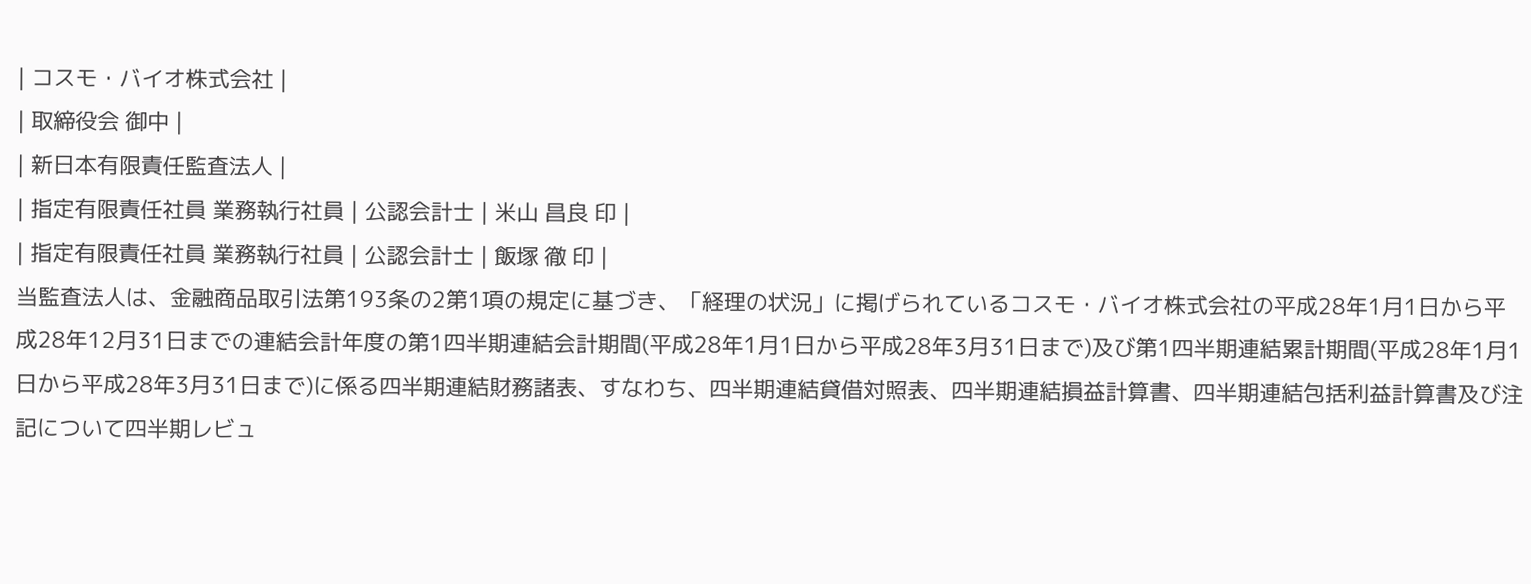| コスモ・バイオ株式会社 |
| 取締役会 御中 |
| 新日本有限責任監査法人 |
| 指定有限責任社員 業務執行社員 | 公認会計士 | 米山 昌良 印 |
| 指定有限責任社員 業務執行社員 | 公認会計士 | 飯塚 徹 印 |
当監査法人は、金融商品取引法第193条の2第1項の規定に基づき、「経理の状況」に掲げられているコスモ・バイオ株式会社の平成28年1月1日から平成28年12月31日までの連結会計年度の第1四半期連結会計期間(平成28年1月1日から平成28年3月31日まで)及び第1四半期連結累計期間(平成28年1月1日から平成28年3月31日まで)に係る四半期連結財務諸表、すなわち、四半期連結貸借対照表、四半期連結損益計算書、四半期連結包括利益計算書及び注記について四半期レビュ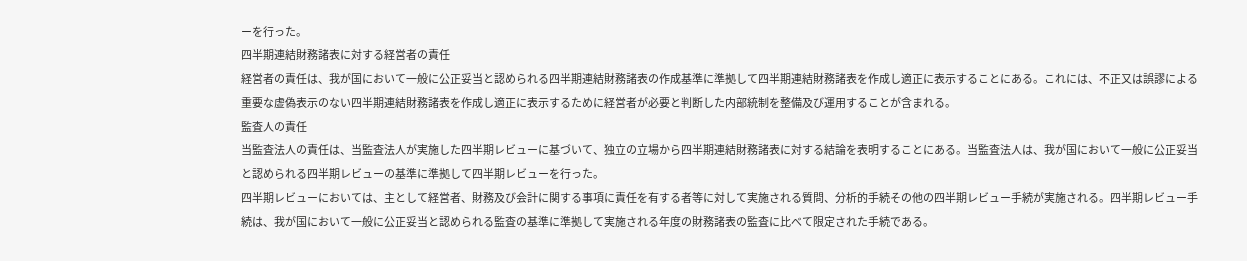ーを行った。
四半期連結財務諸表に対する経営者の責任
経営者の責任は、我が国において一般に公正妥当と認められる四半期連結財務諸表の作成基準に準拠して四半期連結財務諸表を作成し適正に表示することにある。これには、不正又は誤謬による重要な虚偽表示のない四半期連結財務諸表を作成し適正に表示するために経営者が必要と判断した内部統制を整備及び運用することが含まれる。
監査人の責任
当監査法人の責任は、当監査法人が実施した四半期レビューに基づいて、独立の立場から四半期連結財務諸表に対する結論を表明することにある。当監査法人は、我が国において一般に公正妥当と認められる四半期レビューの基準に準拠して四半期レビューを行った。
四半期レビューにおいては、主として経営者、財務及び会計に関する事項に責任を有する者等に対して実施される質問、分析的手続その他の四半期レビュー手続が実施される。四半期レビュー手続は、我が国において一般に公正妥当と認められる監査の基準に準拠して実施される年度の財務諸表の監査に比べて限定された手続である。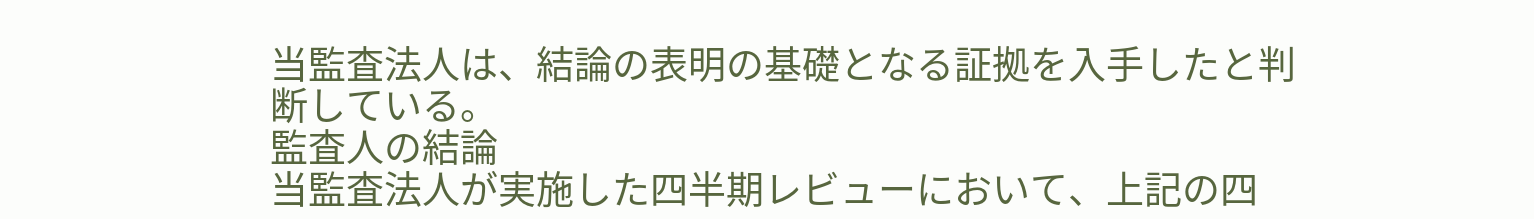当監査法人は、結論の表明の基礎となる証拠を入手したと判断している。
監査人の結論
当監査法人が実施した四半期レビューにおいて、上記の四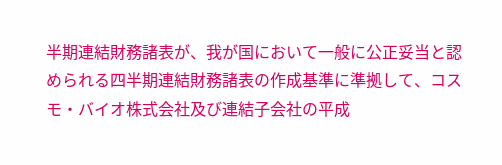半期連結財務諸表が、我が国において一般に公正妥当と認められる四半期連結財務諸表の作成基準に準拠して、コスモ・バイオ株式会社及び連結子会社の平成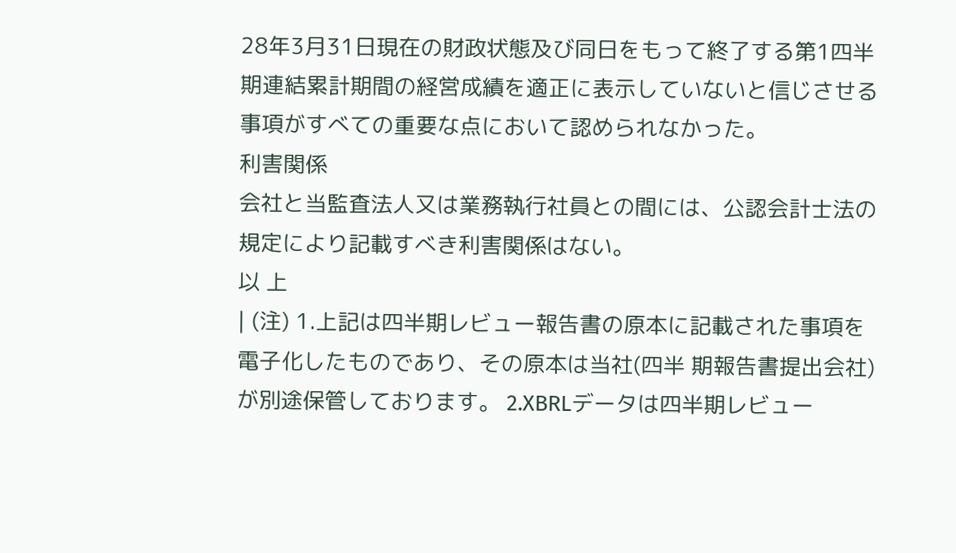28年3月31日現在の財政状態及び同日をもって終了する第1四半期連結累計期間の経営成績を適正に表示していないと信じさせる事項がすべての重要な点において認められなかった。
利害関係
会社と当監査法人又は業務執行社員との間には、公認会計士法の規定により記載すべき利害関係はない。
以 上
| (注) 1.上記は四半期レビュー報告書の原本に記載された事項を電子化したものであり、その原本は当社(四半 期報告書提出会社)が別途保管しております。 2.XBRLデータは四半期レビュー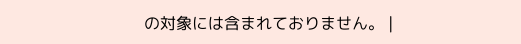の対象には含まれておりません。 |